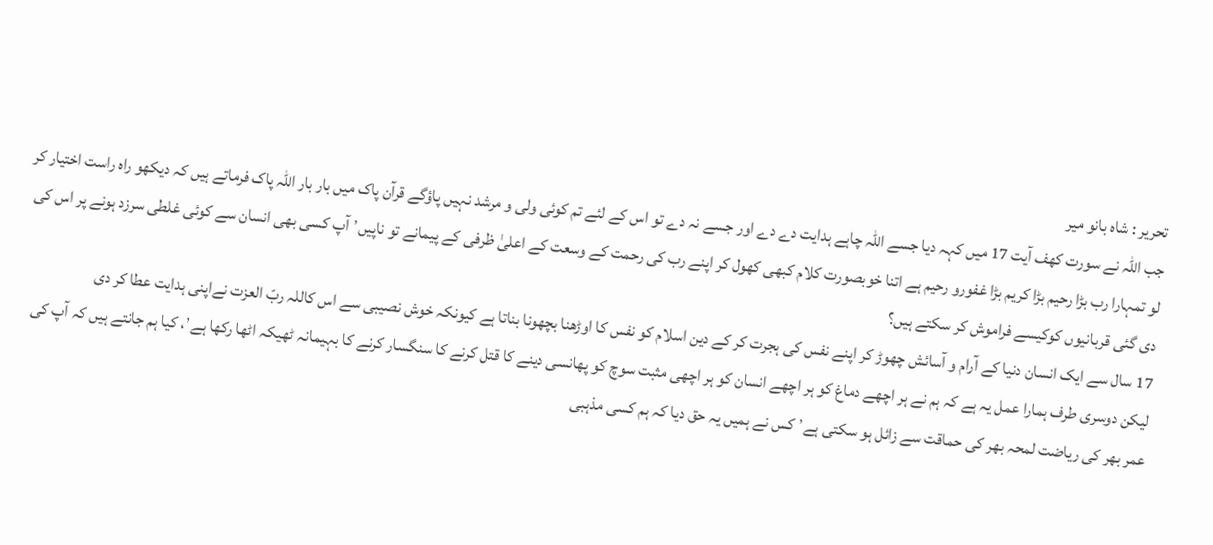تحریر : شاہ بانو میر
جب اللہ نے سورت کھف آیت 17 میں کہہ دیا جسے اللہ چاہے ہدایت دے دے اور جسے نہ دے تو اس کے لئے تم کوئی ولی و مرشد نہیں پاؤگے قرآن پاک میں بار بار اللہ پاک فرماتے ہیں کہ دیکھو راہ راست اختیار کر لو تمہارا رب بڑا رحیم بڑا کریم بڑا غفورو رحیم ہے اتنا خوبصورت کلام کبھی کھول کر اپنے رب کی رحمت کے وسعت کے اعلیٰ ظرفی کے پیمانے تو ناپیں٬ آپ کسی بھی انسان سے کوئی غلطی سرزد ہونے پر اس کی دی گئی قربانیوں کوکیسے فراموش کر سکتے ہیں؟
17 سال سے ایک انسان دنیا کے آرام و آسائش چھوڑ کر اپنے نفس کی ہجرت کر کے دین اسلام کو نفس کا اوڑھنا بچھونا بناتا ہے کیونکہ خوش نصیبی سے اس کاللہ ربّ العزت نےاپنی ہدایت عطا کر دی
لیکن دوسری طرف ہمارا عمل یہ ہے کہ ہم نے ہر اچھے دماغ کو ہر اچھے انسان کو ہر اچھی مثبت سوچ کو پھانسی دینے کا قتل کرنے کا سنگسار کرنے کا بہیمانہ ٹھیکہ اٹھا رکھا ہے٬، کیا ہم جانتے ہیں کہ آپ کی عمر بھر کی ریاضت لمحہ بھر کی حماقت سے زائل ہو سکتی ہے٬ کس نے ہمیں یہ حق دیا کہ ہم کسی مذہبی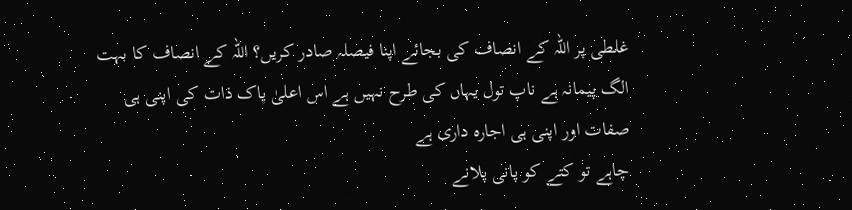غلطی پر اللہ کے انصاف کی بجائے اپنا فیصلہ صادر کریں؟ اللہ کے انصاف کا بہت الگ پیمانہ ہے ناپ تول یہاں کی طرح نہیں ہے اس اعلیٰ پاک ذات کی اپنی ہی صفات اور اپنی ہی اجارہ داری ہے
چاہے تو کتے کو پانی پلانے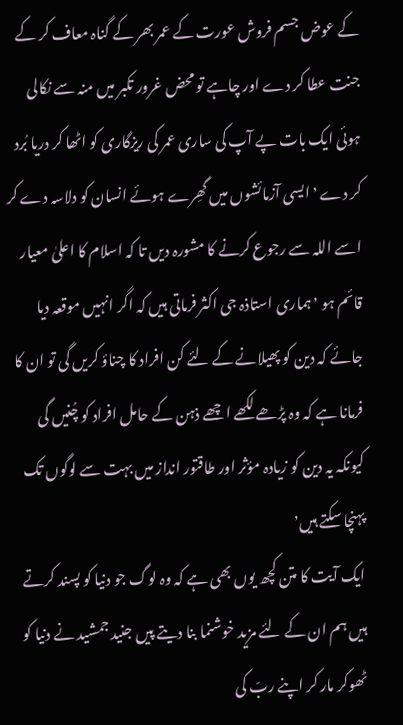کے عوض جسم فروش عورت کے عمر بھر کے گناہ معاف کر کے جنت عطا کر دے اور چاہے تو محض غرور تکبر میں منہ سے نکالی ہوئی ایک بات پے آپ کی ساری عمر کی ریزگاری کو اٹھا کر دریا بُرد کر دے ٬ ایسی آزمائشوں میں گھِرے ہوئے انسان کو دلاسہ دے کر اسے اللہ سے رجوع کرنے کا مشورہ دیں تا کہ اسلام کا اعلیٰ معیار قائم ہو ٬ ہماری استاذہ جی اکثر فرماتی ہیں کہ اگر انہیں موقعہ دیا جائے کہ دین کو پھیلانے کے لئے کن افراد کا چناؤ کریں گی تو ان کا فرمانا ہے کہ وہ پڑھے لکھے اچھے ذہن کے حامل افراد کو چُنیں گی کیونکہ یہ دین کو زیادہ مؤثر اور طاقتور انداز میں بہت سے لوگوں تک پہنچا سکتے ہیں٬
ایک آیت کا متن کچھ یوں بھی ہے کہ وہ لوگ جو دنیا کو پسند کرتے ہیں ہم ان کے لئے مزید خوشنما بنا دیتے پیں جنید جمشید نے دنیا کو ٹھوکر مار کر اپنے ربّ کی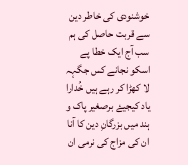خوشنودی کی خاطر دین سے قربت حاصل کی ہم سب آج ایک خطا پے اسکو نجانے کس جگہہ لا کھڑا کر رہے ہیں خُدارا یاد کیجیۓ برصغیر پاک و ہند میں بزرگانِ دین کا آنا ان کی مزاج کی نرمی ان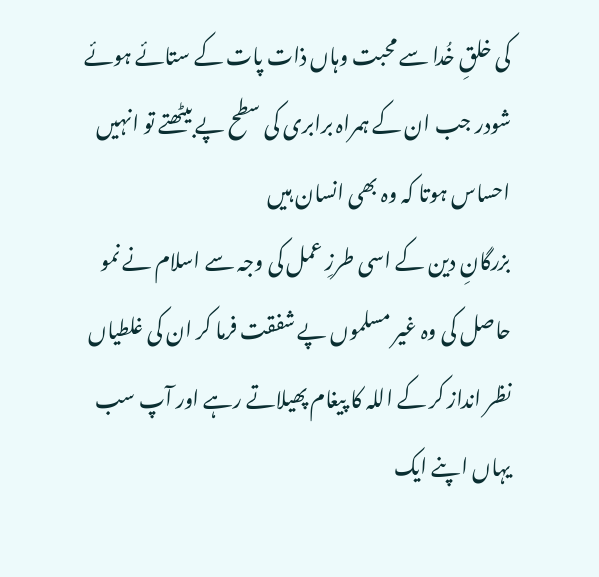کی خلقِ خُدا سے محبت وہاں ذات پات کے ستائے ہوئے شودر جب ان کے ہمراہ برابری کی سطح پے بیٹھتے تو انہیں احساس ہوتا کہ وہ بھی انسان ہیں
بزرگانِ دین کے اسی طرزِ عمل کی وجہ سے اسلام نے نمو حاصل کی وہ غیر مسلموں پے شفقت فرما کر ان کی غلطیاں نظر انداز کر کے اللہ کا پیغام پھیلاتے رہے اور آپ سب یہاں اپنے ایک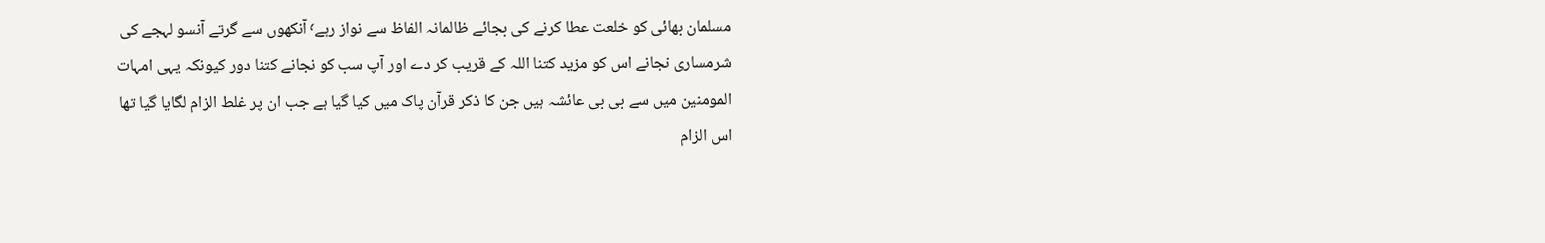مسلمان بھائی کو خلعت عطا کرنے کی بجائے ظالمانہ الفاظ سے نواز رہے٬ آنکھوں سے گرتے آنسو لہجے کی شرمساری نجانے اس کو مزید کتنا اللہ کے قریب کر دے اور آپ سب کو نجانے کتنا دور کیونکہ یہی امہات المومنین میں سے بی بی عائشہ ہیں جن کا ذکر قرآن پاک میں کیا گیا ہے جب ان پر غلط الزام لگایا گیا تھا اس الزام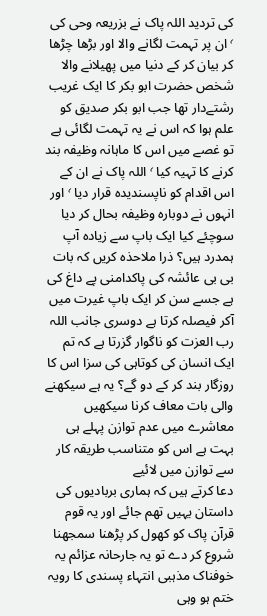کی تردید اللہ پاک نے بزریعہ وحی کی ٬ ان پر تہمت لگانے والا اور بڑھا چڑھا کر بیان کر کے دنیا میں پھیلانے والا شخص حضرت ابو بکر کا ایک غریب رشتےدار تھا جب ابو بکر صدیق کو علم ہوا کہ اس نے یہ تہمت لگائی ہے تو غصے میں اس کا ماہانہ وظیفہ بند کرنے کا تہیہ کیا ٬ اللہ پاک نے ان کے اس اقدام کو ناپسندیدہ قرار دیا ٬ اور انہوں نے دوبارہ وظیفہ بحال کر دیا
سوچئے کیا ایک باپ سے زیادہ آپ ہمدرد ہیں؟ ذرا ملاحذہ کریں کہ بات بی بی عائشہ کی پاکدامنی پے داغ کی ہے جسے سن کر ایک باپ غیرت میں آکر فیصلہ کرتا ہے دوسری جانب اللہ رب العزت کو ناگوار گزرتا ہے کہ تم ایک انسان کی کوتاہی کی سزا اس کا روزگار بند کر کے دو گے؟ یہ ہے سیکھنے والی بات معاف کرنا سیکھیں معاشرے میں عدم توازن پہلے ہی بہت ہے اس کو متناسب طریقہ کار سے توازن میں لائیے
دعا کرتے ہیں کہ ہماری بربادیوں کی داستان یہیں تھم جائے اور یہ قوم قرآن پاک کو کھول کر پڑھنا سمجھنا شروع کر دے تو یہ جارحانہ عزائم یہ خوفناک مذہبی انتہاء پسندی کا رویہ ختم ہو وہی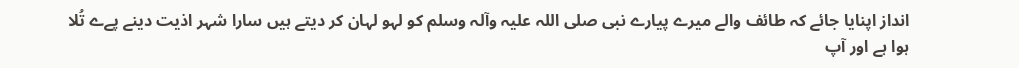انداز اپنایا جائے کہ طائف والے میرے پیارے نبی صلی اللہ علیہ وآلہ وسلم کو لہو لہان کر دیتے ہیں سارا شہر اذیت دینے پےے تُلا ہوا ہے اور آپ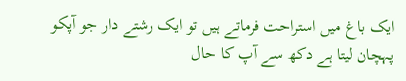ایک باغ میں استراحت فرماتے ہیں تو ایک رشتے دار جو آپکو پہچان لیتا ہے دکھ سے آپ کا حال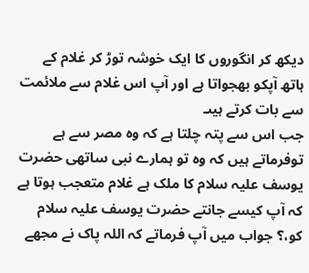دیکھ کر انگوروں کا ایک خوشہ توڑ کر غلام کے ہاتھ آپکو بھجواتا ہے اور آپ اس غلام سے ملائمت سے بات کرتے ہیںـ
جب اس سے پتہ چلتا ہے کہ وہ مصر سے ہے توفرماتے ہیں کہ وہ تو ہمارے نبی ساتھی حضرت یوسف علیہ سلام کا ملک ہے غلام متعجب ہوتا ہے کہ آپ کیسے جانتے حضرت یوسف علیہ سلام کو،؟ جواب میں آپ فرماتے کہ اللہ پاک نے مجھے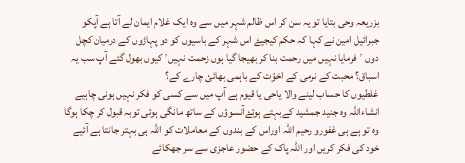بزریعہ وحی بتایا تو یہ سن کر اس ظالم شہر میں سے وہ ایک غلام ایمان لے آتا ہے آپکو جبرائیل امین نے کہا کہ حکم کیجیۓ اس شہر کے باسیوں کو دو پہاڑوں کے درمیان کچل دوں ٬ فرمایا نہیں میں رحمت بنا کر بھیجا گیا ہوں زحمت نہیں٬ کیوں بھول گئے آپ سب یہ اسباق؟ محبت کے نرمی کے اخوّت کے باہمی بھائئ چارے کے؟
غلطیوں کا حساب لینے والا یاحی یا قیوم ہے آپ میں سے کسی کو فکر نہیں ہونی چاہیے انشاءاللہ وہ جنید جمشید کےبہتے ہوئۓآنسوؤں کے ساتھ مانگی ہوئی توبہ قبول کر چکا ہوگا وہ تو ہے ہی غفورو رحیم اللہ اوراس کے بندوں کے معاملات کو اللہ ہی بہتر جانتا ہے آئیے خود کی فکر کریں اور اللہ پاک کے حضور عاجزی سے سر جھکائے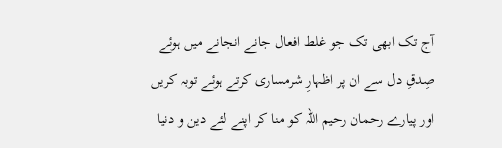آج تک ابھی تک جو غلط افعال جانے انجانے میں ہوئے صِدقِ دل سے ان پر اظہارِ شرمساری کرتے ہوئے توبہ کریں اور پیارے رحمان رحیم اللہ کو منا کر اپنے لئے دین و دنیا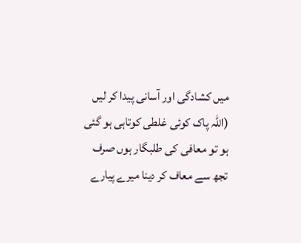میں کشادگی اور آسانی پیدا کر لیں (اللہ پاک کوئی غلطی کوتاہی ہو گئی ہو تو معافی کی طلبگار ہوں صرف تجھ سے معاف کر دینا میرے پیارے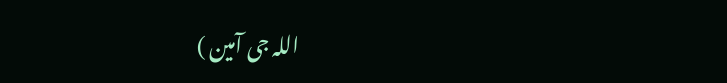اللہ جی آمین )